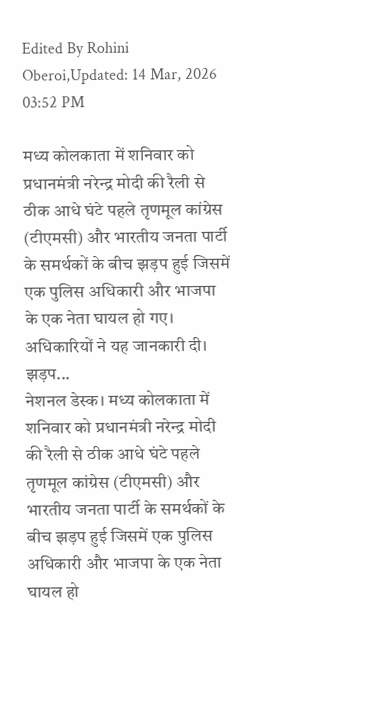Edited By Rohini Oberoi,Updated: 14 Mar, 2026 03:52 PM

मध्य कोलकाता में शनिवार को प्रधानमंत्री नरेन्द्र मोदी की रैली से ठीक आधे घंटे पहले तृणमूल कांग्रेस (टीएमसी) और भारतीय जनता पार्टी के समर्थकों के बीच झड़प हुई जिसमें एक पुलिस अधिकारी और भाजपा के एक नेता घायल हो गए। अधिकारियों ने यह जानकारी दी। झड़प...
नेशनल डेस्क। मध्य कोलकाता में शनिवार को प्रधानमंत्री नरेन्द्र मोदी की रैली से ठीक आधे घंटे पहले तृणमूल कांग्रेस (टीएमसी) और भारतीय जनता पार्टी के समर्थकों के बीच झड़प हुई जिसमें एक पुलिस अधिकारी और भाजपा के एक नेता घायल हो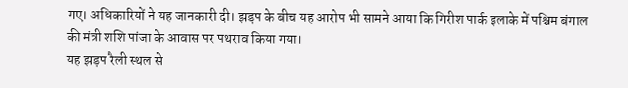गए। अधिकारियों ने यह जानकारी दी। झड़प के बीच यह आरोप भी सामने आया कि गिरीश पार्क इलाके में पश्चिम बंगाल की मंत्री शशि पांजा के आवास पर पथराव किया गया।
यह झड़प रैली स्थल से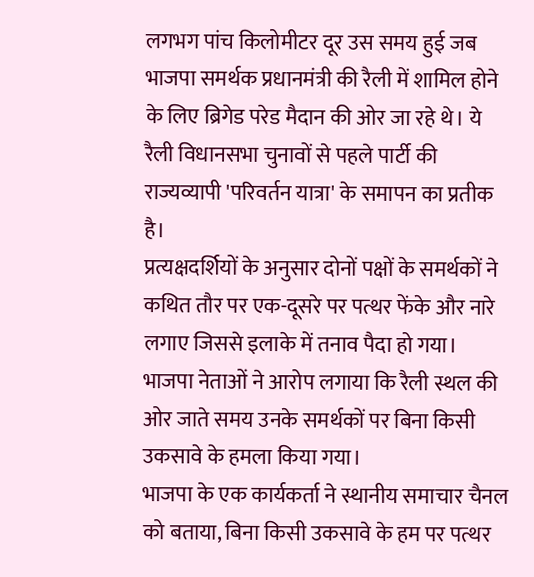लगभग पांच किलोमीटर दूर उस समय हुई जब भाजपा समर्थक प्रधानमंत्री की रैली में शामिल होने के लिए ब्रिगेड परेड मैदान की ओर जा रहे थे। ये रैली विधानसभा चुनावों से पहले पार्टी की राज्यव्यापी 'परिवर्तन यात्रा' के समापन का प्रतीक है।
प्रत्यक्षदर्शियों के अनुसार दोनों पक्षों के समर्थकों ने कथित तौर पर एक-दूसरे पर पत्थर फेंके और नारे लगाए जिससे इलाके में तनाव पैदा हो गया। भाजपा नेताओं ने आरोप लगाया कि रैली स्थल की ओर जाते समय उनके समर्थकों पर बिना किसी उकसावे के हमला किया गया।
भाजपा के एक कार्यकर्ता ने स्थानीय समाचार चैनल को बताया, बिना किसी उकसावे के हम पर पत्थर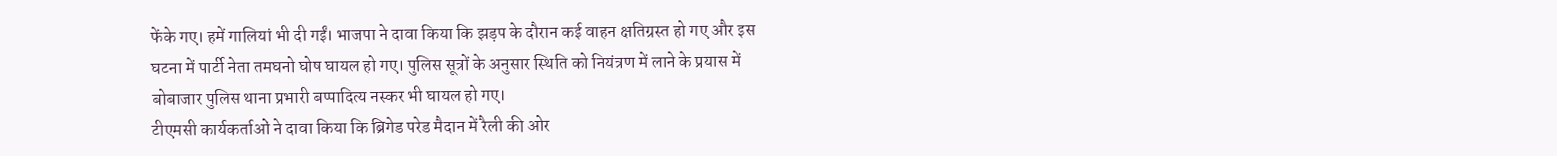फेंके गए। हमें गालियां भी दी गईं। भाजपा ने दावा किया कि झड़प के दौरान कई वाहन क्षतिग्रस्त हो गए और इस घटना में पार्टी नेता तमघनो घोष घायल हो गए। पुलिस सूत्रों के अनुसार स्थिति को नियंत्रण में लाने के प्रयास में बोबाजार पुलिस थाना प्रभारी बप्पादित्य नस्कर भी घायल हो गए।
टीएमसी कार्यकर्ताओं ने दावा किया कि ब्रिगेड परेड मैदान में रैली की ओर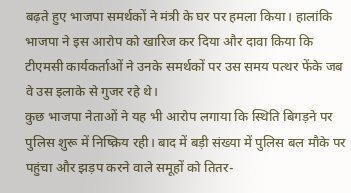बढ़ते हुए भाजपा समर्थकों ने मंत्री के घर पर हमला किया। हालांकि भाजपा ने इस आरोप को खारिज कर दिया और दावा किया कि टीएमसी कार्यकर्ताओं ने उनके समर्थकों पर उस समय पत्थर फेंके जब वे उस इलाके से गुजर रहे थे।
कुछ भाजपा नेताओं ने यह भी आरोप लगाया कि स्थिति बिगड़ने पर पुलिस शुरू में निष्क्रिय रही। बाद में बड़ी संख्या में पुलिस बल मौके पर पहुंचा और झड़प करने वाले समूहों को तितर-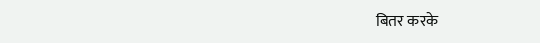बितर करके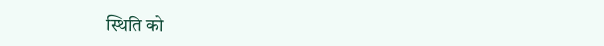स्थिति को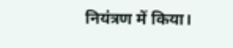नियंत्रण में किया।